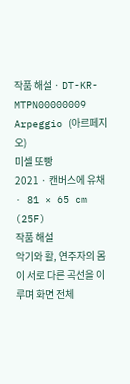작품 해설 · DT-KR-MTPN00000009
Arpeggio (아르페지오)
미셀 또빵
2021 · 캔버스에 유채 · 81 × 65 cm (25F)
작품 해설
악기와 활, 연주자의 몸이 서로 다른 곡선을 이루며 화면 전체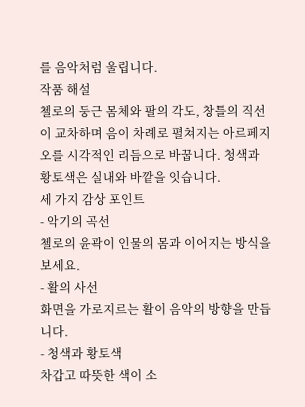를 음악처럼 울립니다.
작품 해설
첼로의 둥근 몸체와 팔의 각도, 창틀의 직선이 교차하며 음이 차례로 펼쳐지는 아르페지오를 시각적인 리듬으로 바꿉니다. 청색과 황토색은 실내와 바깥을 잇습니다.
세 가지 감상 포인트
- 악기의 곡선
첼로의 윤곽이 인물의 몸과 이어지는 방식을 보세요.
- 활의 사선
화면을 가로지르는 활이 음악의 방향을 만듭니다.
- 청색과 황토색
차갑고 따뜻한 색이 소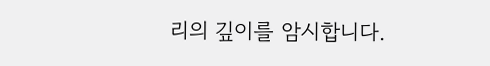리의 깊이를 암시합니다.